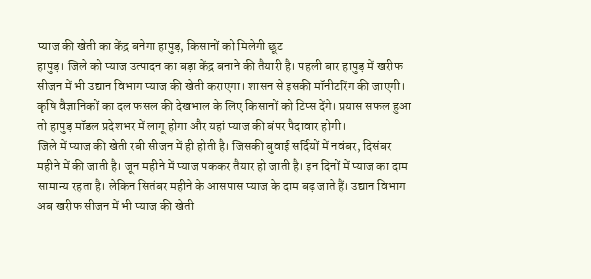प्याज की खेती का केंद्र बनेगा हापुड़, किसानों को मिलेगी छूट
हापुड़। जिले को प्याज उत्पादन का बड़ा केंद्र बनाने की तैयारी है। पहली बार हापुड़ में खरीफ सीजन में भी उद्यान विभाग प्याज की खेती कराएगा। शासन से इसकी मॉनीटरिंग की जाएगी। कृषि वैज्ञानिकों का दल फसल की देखभाल के लिए किसानों को टिप्स देंगे। प्रयास सफल हुआ तो हापुड़ मॉडल प्रदेशभर में लागू होगा और यहां प्याज की बंपर पैदावार होगी।
जिले में प्याज की खेती रबी सीजन में ही होती है। जिसकी बुवाई सर्दियों में नवंबर, दिसंबर महीने में की जाती है। जून महीने में प्याज पककर तैयार हो जाती है। इन दिनों में प्याज का दाम सामान्य रहता है। लेकिन सितंबर महीने के आसपास प्याज के दाम बढ़ जाते हैं। उद्यान विभाग अब खरीफ सीजन में भी प्याज की खेती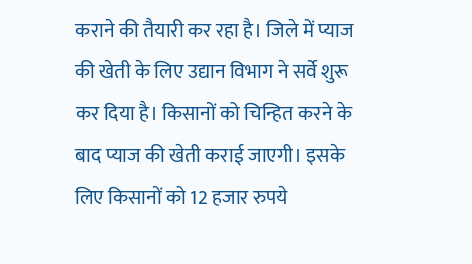कराने की तैयारी कर रहा है। जिले में प्याज की खेती के लिए उद्यान विभाग ने सर्वे शुरू कर दिया है। किसानों को चिन्हित करने के बाद प्याज की खेती कराई जाएगी। इसके लिए किसानों को 12 हजार रुपये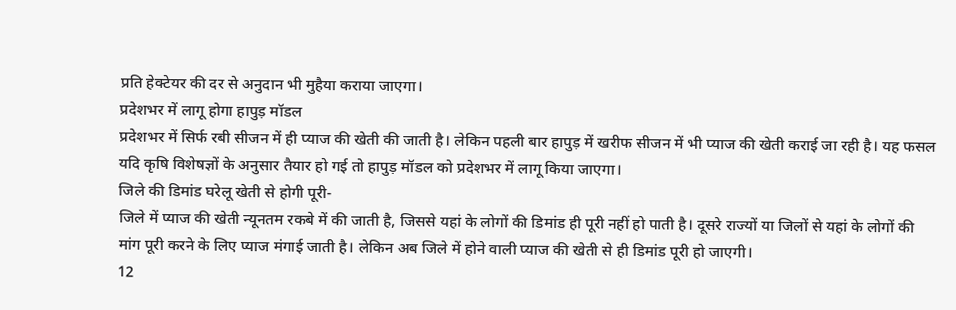प्रति हेक्टेयर की दर से अनुदान भी मुहैया कराया जाएगा।
प्रदेशभर में लागू होगा हापुड़ मॉडल
प्रदेशभर में सिर्फ रबी सीजन में ही प्याज की खेती की जाती है। लेकिन पहली बार हापुड़ में खरीफ सीजन में भी प्याज की खेती कराई जा रही है। यह फसल यदि कृषि विशेषज्ञों के अनुसार तैयार हो गई तो हापुड़ मॉडल को प्रदेशभर में लागू किया जाएगा।
जिले की डिमांड घरेलू खेती से होगी पूरी-
जिले में प्याज की खेती न्यूनतम रकबे में की जाती है, जिससे यहां के लोगों की डिमांड ही पूरी नहीं हो पाती है। दूसरे राज्यों या जिलों से यहां के लोगों की मांग पूरी करने के लिए प्याज मंगाई जाती है। लेकिन अब जिले में होने वाली प्याज की खेती से ही डिमांड पूरी हो जाएगी।
12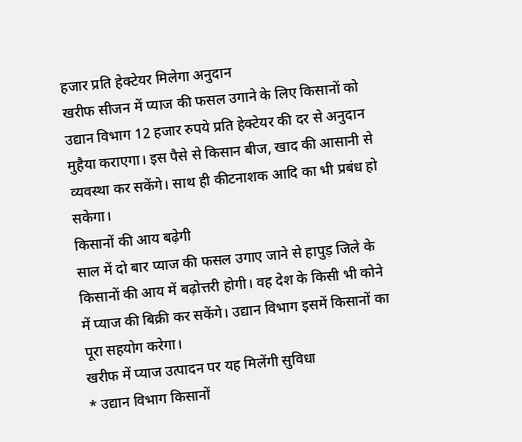हजार प्रति हेक्टेयर मिलेगा अनुदान
खरीफ सीजन में प्याज की फसल उगाने के लिए किसानों को उद्यान विभाग 12 हजार रुपये प्रति हेक्टेयर की दर से अनुदान मुहैया कराएगा। इस पैसे से किसान बीज, खाद की आसानी से व्यवस्था कर सकेंगे। साथ ही कीटनाशक आदि का भी प्रबंध हो सकेगा।
किसानों की आय बढ़ेगी
साल में दो बार प्याज की फसल उगाए जाने से हापुड़ जिले के किसानों की आय में बढ़ोत्तरी होगी। वह देश के किसी भी कोने में प्याज की बिक्री कर सकेंगे। उद्यान विभाग इसमें किसानों का पूरा सहयोग करेगा।
खरीफ में प्याज उत्पादन पर यह मिलेंगी सुविधा
* उद्यान विभाग किसानों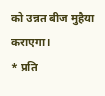को उन्नत बीज मुहैया कराएगा।
* प्रति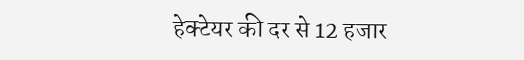हेक्टेयर की दर से 12 हजार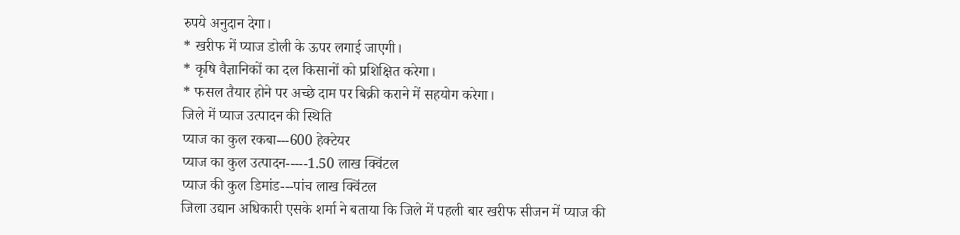रुपये अनुदान देगा।
* खरीफ में प्याज डोली के ऊपर लगाई जाएगी।
* कृषि वैज्ञानिकों का दल किसानों को प्रशिक्षित करेगा।
* फसल तैयार होने पर अच्छे दाम पर बिक्री कराने में सहयोग करेगा।
जिले में प्याज उत्पादन की स्थिति
प्याज का कुल रकबा---600 हेक्टेयर
प्याज का कुल उत्पादन-----1.50 लाख क्विंटल
प्याज की कुल डिमांड---पांच लाख क्विंटल
जिला उद्यान अधिकारी एसके शर्मा ने बताया कि जिले में पहली बार खरीफ सीजन में प्याज की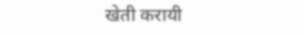खेती करायी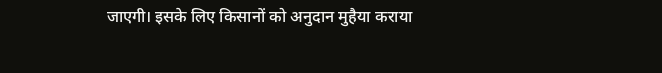जाएगी। इसके लिए किसानों को अनुदान मुहैया कराया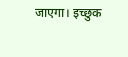जाएगा। इच्छुक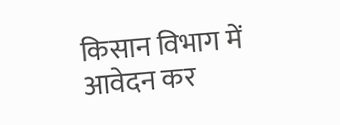किसान विभाग में आवेदन कर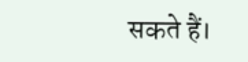सकते हैं।